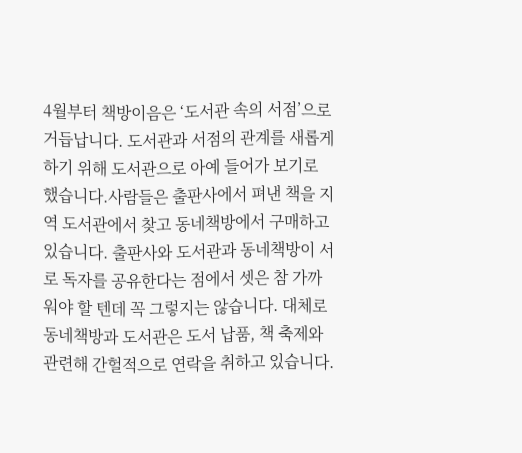4월부터 책방이음은 ‘도서관 속의 서점’으로 거듭납니다. 도서관과 서점의 관계를 새롭게 하기 위해 도서관으로 아예 들어가 보기로 했습니다.사람들은 출판사에서 펴낸 책을 지역 도서관에서 찾고 동네책방에서 구매하고 있습니다. 출판사와 도서관과 동네책방이 서로 독자를 공유한다는 점에서 셋은 참 가까워야 할 텐데 꼭 그렇지는 않습니다. 대체로 동네책방과 도서관은 도서 납품, 책 축제와 관련해 간헐적으로 연락을 취하고 있습니다.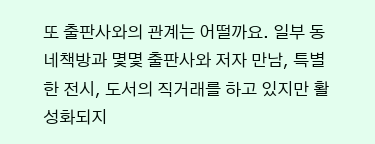또 출판사와의 관계는 어떨까요. 일부 동네책방과 몇몇 출판사와 저자 만남, 특별한 전시, 도서의 직거래를 하고 있지만 활성화되지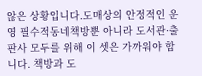않은 상황입니다.도매상의 안정적인 운영 필수적동네책방뿐 아니라 도서관·출판사 모두를 위해 이 셋은 가까워야 합니다. 책방과 도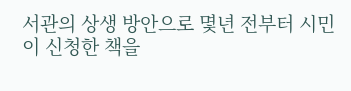서관의 상생 방안으로 몇년 전부터 시민이 신청한 책을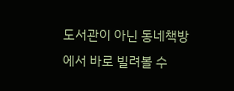도서관이 아닌 동네책방에서 바로 빌려볼 수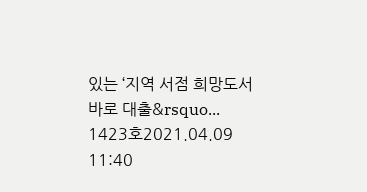있는 ‘지역 서점 희망도서 바로 대출&rsquo...
1423호2021.04.09 11:40